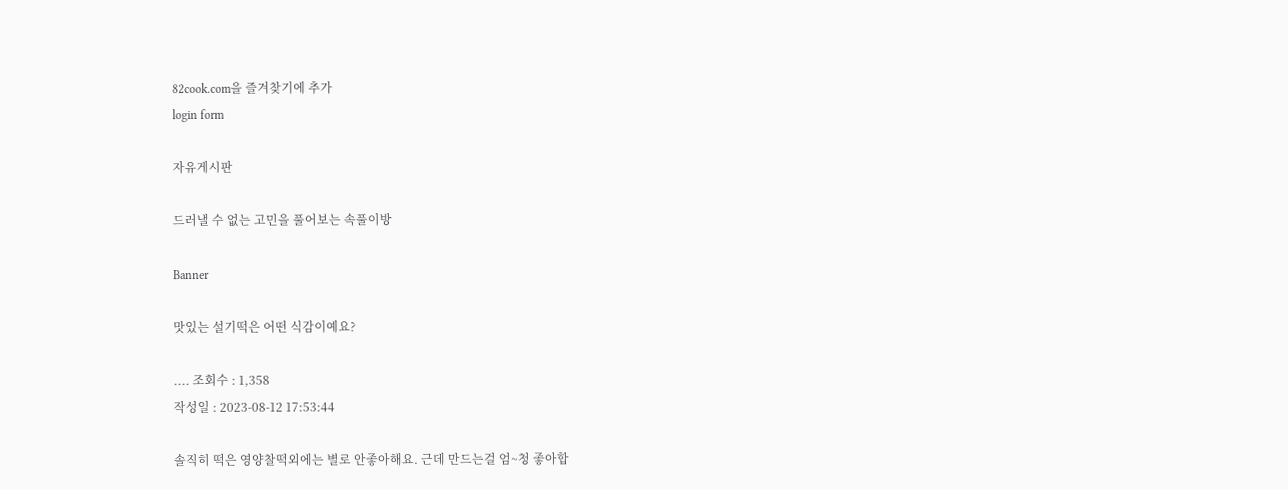82cook.com을 즐겨찾기에 추가
login form

자유게시판

드러낼 수 없는 고민을 풀어보는 속풀이방

Banner

맛있는 설기떡은 어떤 식감이예요?

.... 조회수 : 1,358
작성일 : 2023-08-12 17:53:44

솔직히 떡은 영양찰떡외에는 별로 안좋아해요. 근데 만드는걸 엄~청 좋아합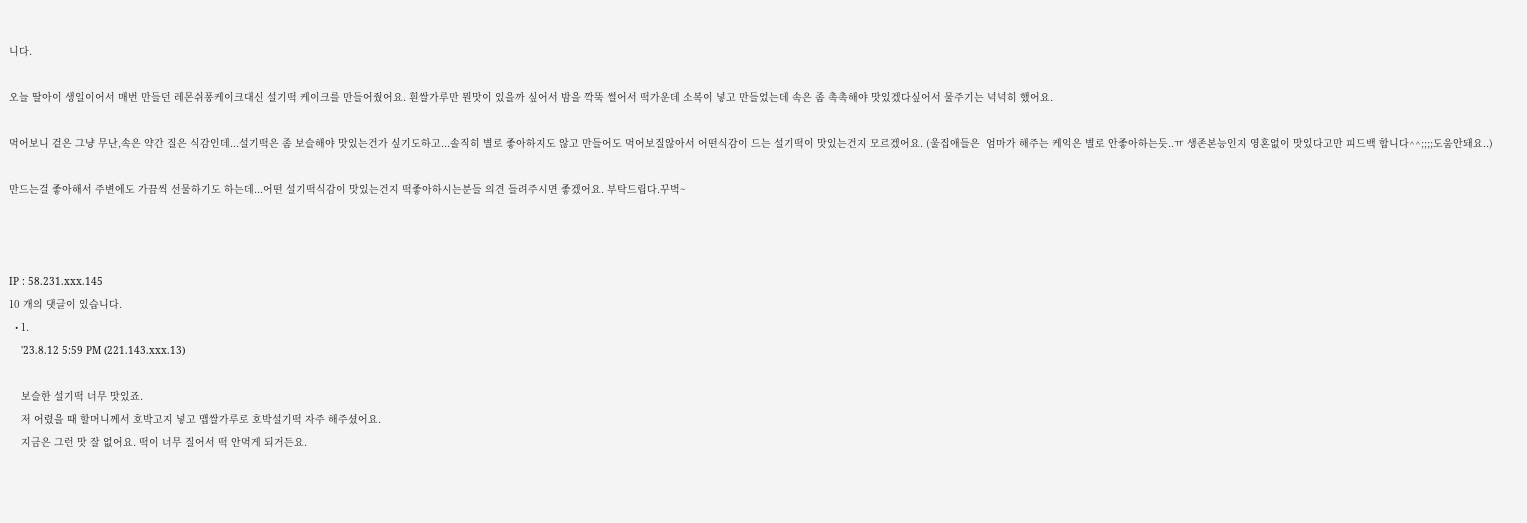니다.

오늘 딸아이 생일이어서 매번 만들던 레몬쉬퐁케이크대신 설기떡 케이크를 만들어줬어요. 흰쌀가루만 뭔맛이 있을까 싶어서 밤을 깍뚝 썰어서 떡가운데 소복이 넣고 만들었는데 속은 좀 촉촉해야 맛있겠다싶어서 물주기는 넉넉히 했어요.

먹어보니 겉은 그냥 무난,속은 약간 질은 식감인데...설기떡은 좀 보슬해야 맛있는건가 싶기도하고...솔직히 별로 좋아하지도 않고 만들어도 먹어보질않아서 어떤식감이 드는 설기떡이 맛있는건지 모르겠어요. (울집애들은  엄마가 해주는 케익은 별로 안좋아하는듯..ㅠ 생존본능인지 영혼없이 맛있다고만 피드백 합니다^^;;;;도움안돼요..)

만드는걸 좋아해서 주변에도 가끔씩 선물하기도 하는데...어떤 설기떡식감이 맛있는건지 떡좋아하시는분들 의견 들려주시면 좋겠어요. 부탁드립다.꾸벅~



IP : 58.231.xxx.145
10 개의 댓글이 있습니다.
  • 1.
    '23.8.12 5:59 PM (221.143.xxx.13)

    보슬한 설기떡 너무 맛있죠.
    저 어렸을 때 할머니께서 호박고지 넣고 맵쌀가루로 호박설기떡 자주 해주셨어요.
    지금은 그런 맛 잘 없어요. 떡이 너무 질어서 떡 안먹게 되거든요.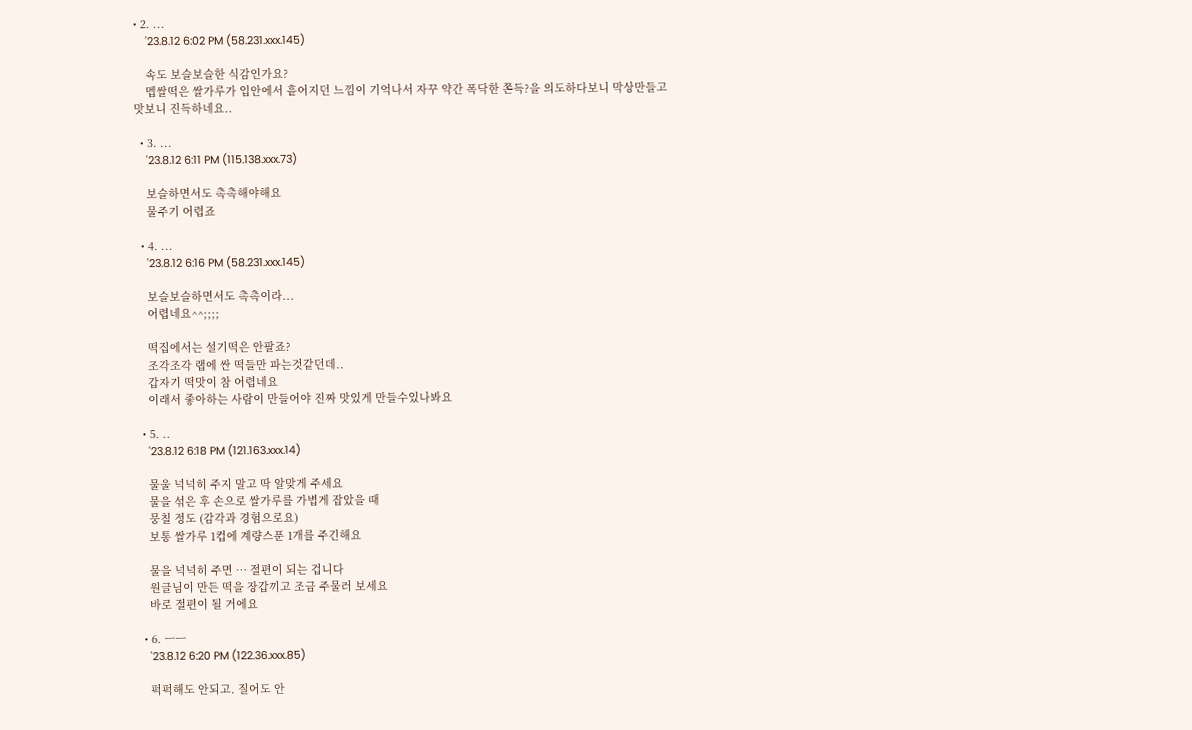• 2. ...
    '23.8.12 6:02 PM (58.231.xxx.145)

    속도 보슬보슬한 식감인가요?
    멥쌀떡은 쌀가루가 입안에서 흩어지던 느낌이 기억나서 자꾸 약간 폭닥한 쫀득?을 의도하다보니 막상만들고 맛보니 진득하네요..

  • 3. ...
    '23.8.12 6:11 PM (115.138.xxx.73)

    보슬하면서도 촉촉해야해요
    물주기 어렵죠

  • 4. ...
    '23.8.12 6:16 PM (58.231.xxx.145)

    보슬보슬하면서도 촉촉이라...
    어렵네요^^;;;;

    떡집에서는 설기떡은 안팔죠?
    조각조각 랩에 싼 떡들만 파는것같던데..
    갑자기 떡맛이 참 어렵네요
    이래서 좋아하는 사람이 만들어야 진짜 맛있게 만들수있나봐요

  • 5. ..
    '23.8.12 6:18 PM (121.163.xxx.14)

    물울 넉넉히 주지 말고 딱 알맞게 주세요
    물을 섞은 후 손으로 쌀가루를 가볍게 잡았을 때
    뭉칠 정도 (감각과 경험으로요)
    보통 쌀가루 1컵에 계량스푼 1개를 주긴해요

    물을 넉넉히 주면 … 절편이 되는 겁니다
    원글님이 만든 떡을 장갑끼고 조금 주물러 보세요
    바로 절편이 될 거에요

  • 6. ㅡㅡ
    '23.8.12 6:20 PM (122.36.xxx.85)

    퍽퍽해도 안되고. 질어도 안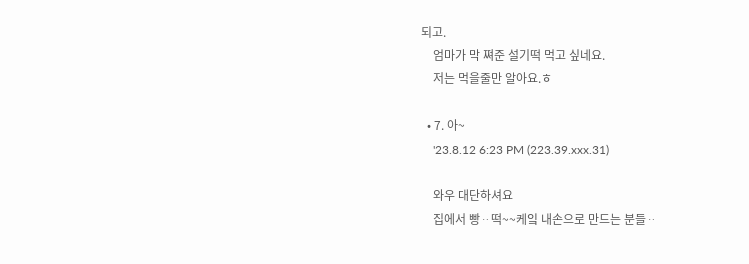되고.
    엄마가 막 쪄준 설기떡 먹고 싶네요.
    저는 먹을줄만 알아요.ㅎ

  • 7. 아~
    '23.8.12 6:23 PM (223.39.xxx.31)

    와우 대단하셔요
    집에서 빵ᆢ떡~~케잌 내손으로 만드는 분들ᆢ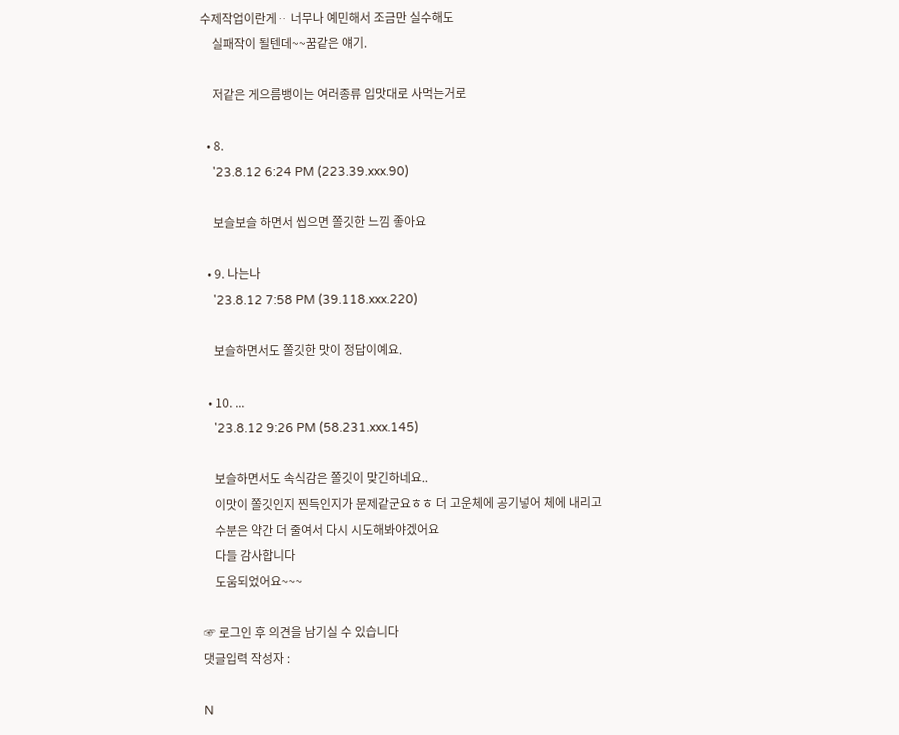수제작업이란게ᆢ 너무나 예민해서 조금만 실수해도
    실패작이 될텐데~~꿈같은 얘기.

    저같은 게으름뱅이는 여러종류 입맛대로 사먹는거로

  • 8.
    '23.8.12 6:24 PM (223.39.xxx.90)

    보슬보슬 하면서 씹으면 쫄깃한 느낌 좋아요

  • 9. 나는나
    '23.8.12 7:58 PM (39.118.xxx.220)

    보슬하면서도 쫄깃한 맛이 정답이예요.

  • 10. ...
    '23.8.12 9:26 PM (58.231.xxx.145)

    보슬하면서도 속식감은 쫄깃이 맞긴하네요..
    이맛이 쫄깃인지 찐득인지가 문제같군요ㅎㅎ 더 고운체에 공기넣어 체에 내리고
    수분은 약간 더 줄여서 다시 시도해봐야겠어요
    다들 감사합니다
    도움되었어요~~~

☞ 로그인 후 의견을 남기실 수 있습니다
댓글입력 작성자 :

N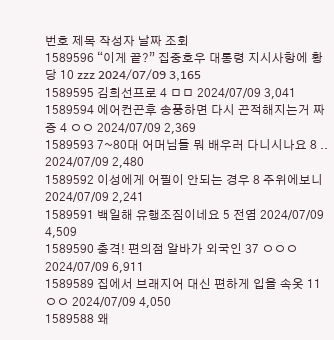번호 제목 작성자 날짜 조회
1589596 “이게 끝?” 집중호우 대통령 지시사항에 황당 10 zzz 2024/07/09 3,165
1589595 김희선프로 4 ㅁㅁ 2024/07/09 3,041
1589594 에어컨끈후 송풍하면 다시 끈적해지는거 짜증 4 ㅇㅇ 2024/07/09 2,369
1589593 7~80대 어머님들 뭐 배우러 다니시나요 8 .. 2024/07/09 2,480
1589592 이성에게 어필이 안되는 경우 8 주위에보니 2024/07/09 2,241
1589591 백일해 유행조짐이네요 5 전염 2024/07/09 4,509
1589590 충격! 편의점 알바가 외국인 37 ㅇㅇㅇ 2024/07/09 6,911
1589589 집에서 브래지어 대신 편하게 입을 속옷 11 ㅇㅇ 2024/07/09 4,050
1589588 왜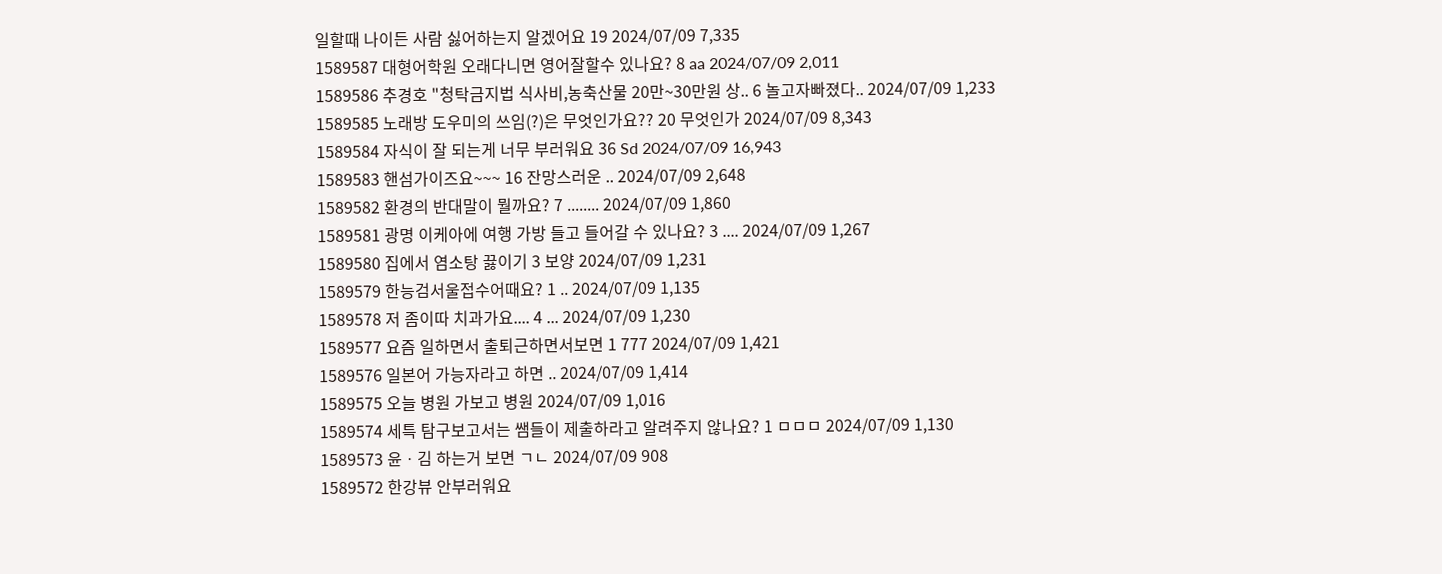일할때 나이든 사람 싫어하는지 알겠어요 19 2024/07/09 7,335
1589587 대형어학원 오래다니면 영어잘할수 있나요? 8 aa 2024/07/09 2,011
1589586 추경호 "청탁금지법 식사비,농축산물 20만~30만원 상.. 6 놀고자빠졌다.. 2024/07/09 1,233
1589585 노래방 도우미의 쓰임(?)은 무엇인가요?? 20 무엇인가 2024/07/09 8,343
1589584 자식이 잘 되는게 너무 부러워요 36 Sd 2024/07/09 16,943
1589583 핸섬가이즈요~~~ 16 잔망스러운 .. 2024/07/09 2,648
1589582 환경의 반대말이 뭘까요? 7 ........ 2024/07/09 1,860
1589581 광명 이케아에 여행 가방 들고 들어갈 수 있나요? 3 .... 2024/07/09 1,267
1589580 집에서 염소탕 끓이기 3 보양 2024/07/09 1,231
1589579 한능검서울접수어때요? 1 .. 2024/07/09 1,135
1589578 저 좀이따 치과가요.... 4 ... 2024/07/09 1,230
1589577 요즘 일하면서 출퇴근하면서보면 1 777 2024/07/09 1,421
1589576 일본어 가능자라고 하면 .. 2024/07/09 1,414
1589575 오늘 병원 가보고 병원 2024/07/09 1,016
1589574 세특 탐구보고서는 쌤들이 제출하라고 알려주지 않나요? 1 ㅁㅁㅁ 2024/07/09 1,130
1589573 윤ㆍ김 하는거 보면 ㄱㄴ 2024/07/09 908
1589572 한강뷰 안부러워요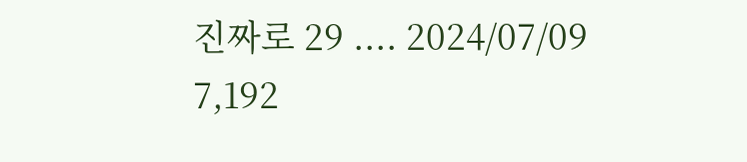진짜로 29 .... 2024/07/09 7,192